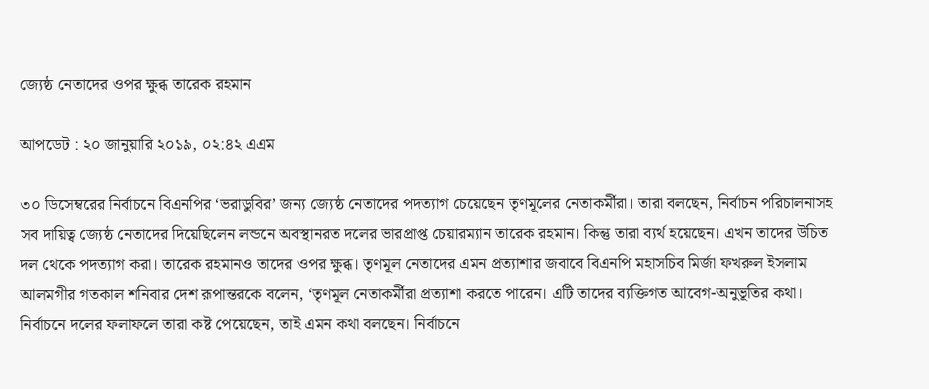জ্যেষ্ঠ নেতাদের ওপর ক্ষুব্ধ তারেক রহমান

আপডেট : ২০ জানুয়ারি ২০১৯, ০২:৪২ এএম

৩০ ডিসেম্বরের নির্বাচনে বিএনপির ‘ভরাডুবির’ জন্য জ্যেষ্ঠ নেতাদের পদত্যাগ চেয়েছেন তৃণমূলের নেতাকর্মীরা। তারা বলছেন, নির্বাচন পরিচালনাসহ সব দায়িত্ব জ্যেষ্ঠ নেতাদের দিয়েছিলেন লন্ডনে অবস্থানরত দলের ভারপ্রাপ্ত চেয়ারম্যান তারেক রহমান। কিন্তু তারা ব্যর্থ হয়েছেন। এখন তাদের উচিত দল থেকে পদত্যাগ করা। তারেক রহমানও তাদের ওপর ক্ষুব্ধ। তৃণমূল নেতাদের এমন প্রত্যাশার জবাবে বিএনপি মহাসচিব মির্জা ফখরুল ইসলাম আলমগীর গতকাল শনিবার দেশ রূপান্তরকে বলেন, ‘তৃণমূল নেতাকর্মীরা প্রত্যাশা করতে পারেন। এটি তাদের ব্যক্তিগত আবেগ-অনুভূতির কথা। নির্বাচনে দলের ফলাফলে তারা কষ্ট পেয়েছেন, তাই এমন কথা বলছেন। নির্বাচনে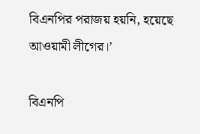বিএনপির পরাজয় হয়নি, হয়েছে আওয়ামী লীগের।’

বিএনপি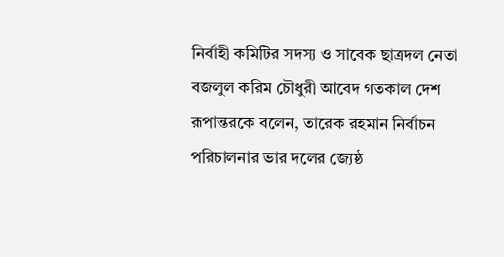নির্বাহী কমিটির সদস্য ও সাবেক ছাত্রদল নেতা বজলুল করিম চৌধুরী আবেদ গতকাল দেশ রূপান্তরকে বলেন, তারেক রহমান নির্বাচন পরিচালনার ভার দলের জ্যেষ্ঠ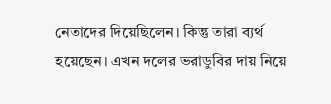নেতাদের দিয়েছিলেন। কিন্তু তারা ব্যর্থ হয়েছেন। এখন দলের ভরাডুবির দায় নিয়ে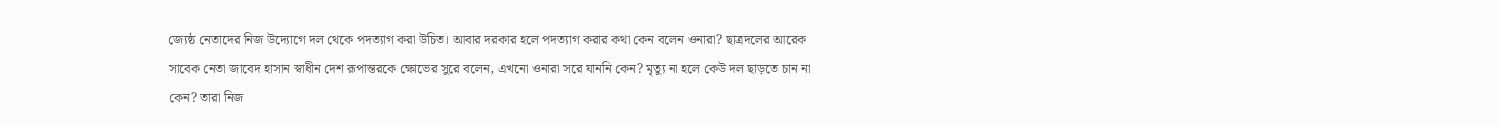জ্যেষ্ঠ নেতাদের নিজ উদ্যোগে দল থেকে পদত্যাগ করা উচিত। আবার দরকার হলে পদত্যাগ করার কথা কেন বলেন ওনারা? ছাত্রদলের আরেক সাবেক নেতা জাবেদ হাসান স্বাধীন দেশ রূপান্তরকে ক্ষোভের সুরে বলেন, এখনো ওনারা সরে যাননি কেন? মৃত্যু না হলে কেউ দল ছাড়তে চান না কেন? তারা নিজ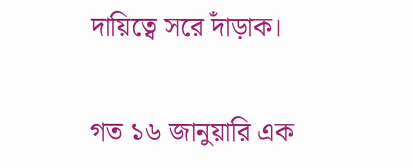দায়িত্বে সরে দাঁড়াক।

গত ১৬ জানুয়ারি এক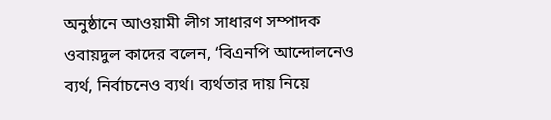অনুষ্ঠানে আওয়ামী লীগ সাধারণ সম্পাদক ওবায়দুল কাদের বলেন, ‘বিএনপি আন্দোলনেও ব্যর্থ, নির্বাচনেও ব্যর্থ। ব্যর্থতার দায় নিয়ে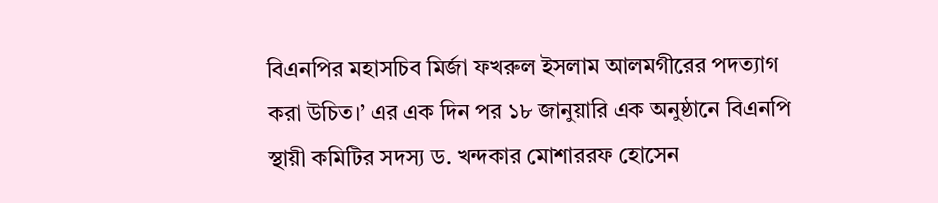বিএনপির মহাসচিব মির্জা ফখরুল ইসলাম আলমগীরের পদত্যাগ করা উচিত।’ এর এক দিন পর ১৮ জানুয়ারি এক অনুষ্ঠানে বিএনপি স্থায়ী কমিটির সদস্য ড. খন্দকার মোশাররফ হোসেন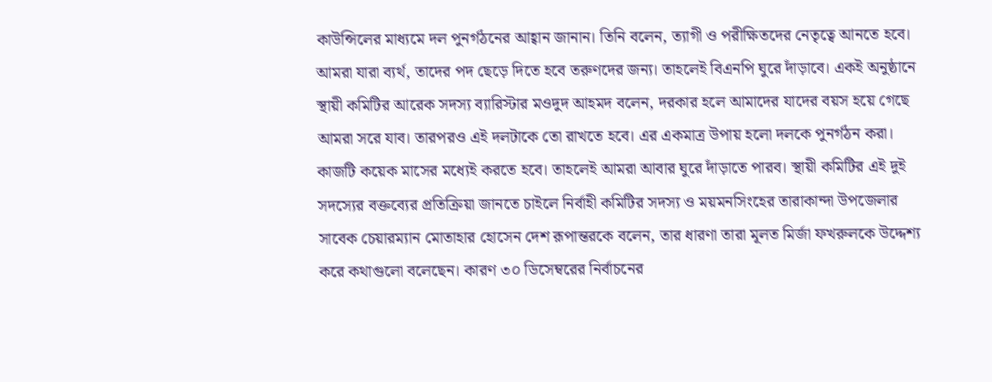কাউন্সিলের মাধ্যমে দল পুনর্গঠনের আহ্বান জানান। তিনি বলেন, ত্যাগী ও পরীক্ষিতদের নেতৃত্বে আনতে হবে। আমরা যারা ব্যর্থ, তাদের পদ ছেড়ে দিতে হবে তরুণদের জন্য। তাহলেই বিএনপি ঘুরে দাঁড়াবে। একই অনুষ্ঠানে স্থায়ী কমিটির আরেক সদস্য ব্যারিস্টার মওদুদ আহমদ বলেন, দরকার হলে আমাদের যাদের বয়স হয়ে গেছে আমরা সরে যাব। তারপরও এই দলটাকে তো রাখতে হবে। এর একমাত্র উপায় হলো দলকে পুনর্গঠন করা। কাজটি কয়েক মাসের মধ্যেই করতে হবে। তাহলেই আমরা আবার ঘুরে দাঁড়াতে পারব। স্থায়ী কমিটির এই দুই সদস্যের বক্তব্যের প্রতিক্রিয়া জানতে চাইলে নির্বাহী কমিটির সদস্য ও ময়মনসিংহের তারাকান্দা উপজেলার সাবেক চেয়ারম্যান মোতাহার হোসেন দেশ রূপান্তরকে বলেন, তার ধারণা তারা মূলত মির্জা ফখরুলকে উদ্দেশ্য করে কথাগুলো বলেছেন। কারণ ৩০ ডিসেম্বরের নির্বাচনের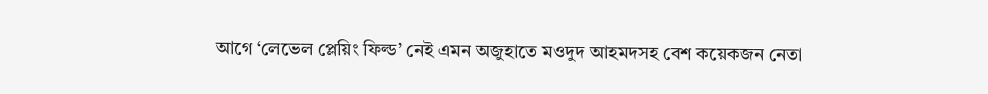আগে ‘লেভেল প্লেয়িং ফিল্ড’ নেই এমন অজুহাতে মওদুদ আহমদসহ বেশ কয়েকজন নেতা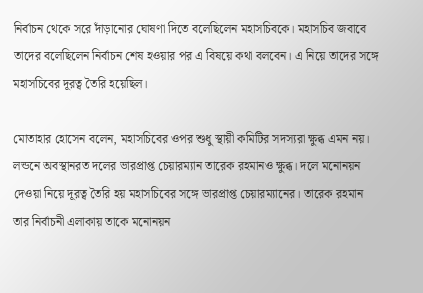নির্বাচন থেকে সরে দাঁড়ানোর ঘোষণা দিতে বলেছিলেন মহাসচিবকে। মহাসচিব জবাবে তাদের বলেছিলেন নির্বাচন শেষ হওয়ার পর এ বিষয়ে কথা বলবেন। এ নিয়ে তাদের সঙ্গে মহাসচিবের দূরত্ব তৈরি হয়েছিল।

মোতাহার হোসেন বলেন, মহাসচিবের ওপর শুধু স্থায়ী কমিটির সদস্যরা ক্ষুব্ধ এমন নয়। লন্ডনে অবস্থানরত দলের ভারপ্রাপ্ত চেয়ারম্যান তারেক রহমানও ক্ষুব্ধ। দলে মনোনয়ন দেওয়া নিয়ে দূরত্ব তৈরি হয় মহাসচিবের সঙ্গে ভারপ্রাপ্ত চেয়ারম্যানের। তারেক রহমান তার নির্বাচনী এলাকায় তাকে মনোনয়ন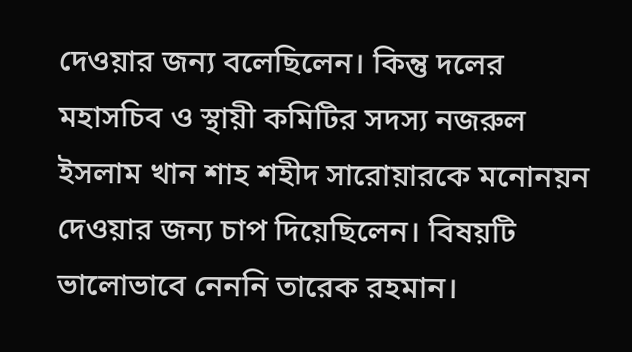দেওয়ার জন্য বলেছিলেন। কিন্তু দলের মহাসচিব ও স্থায়ী কমিটির সদস্য নজরুল ইসলাম খান শাহ শহীদ সারোয়ারকে মনোনয়ন দেওয়ার জন্য চাপ দিয়েছিলেন। বিষয়টি ভালোভাবে নেননি তারেক রহমান।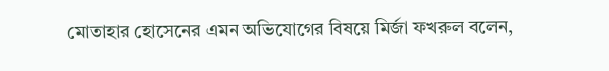মোতাহার হোসেনের এমন অভিযোগের বিষয়ে মির্জা ফখরুল বলেন,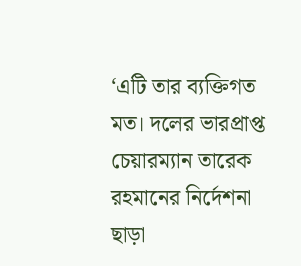‘এটি তার ব্যক্তিগত মত। দলের ভারপ্রাপ্ত চেয়ারম্যান তারেক রহমানের নির্দেশনা ছাড়া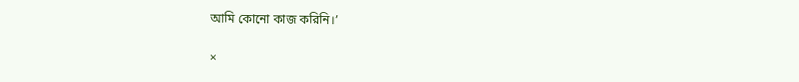আমি কোনো কাজ করিনি।’

×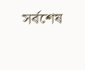সর্বশেষ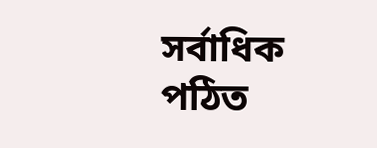সর্বাধিক পঠিত